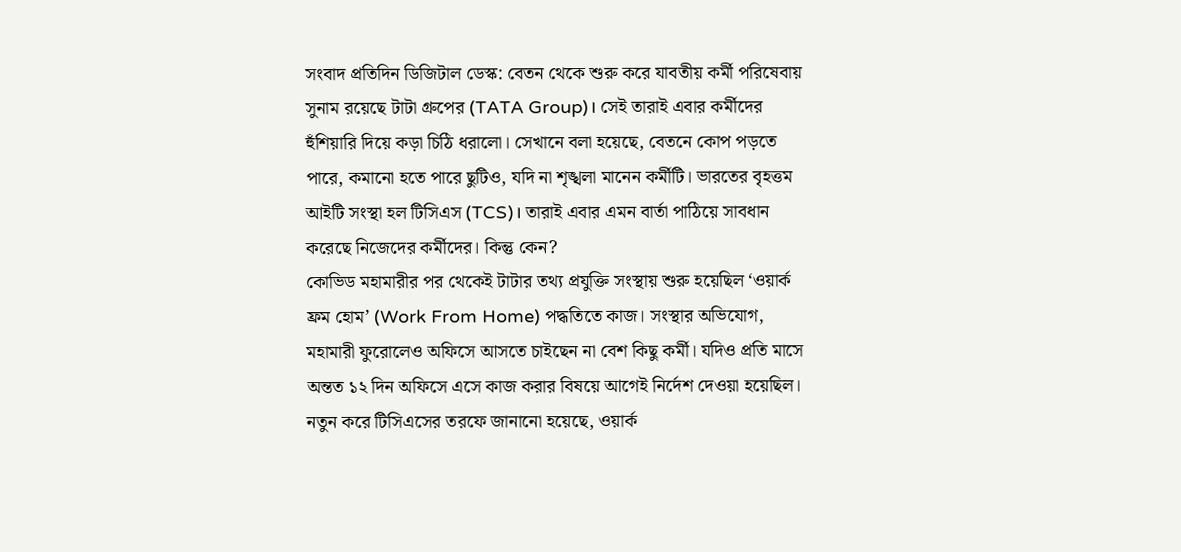সংবাদ প্রতিদিন ডিজিটাল ডেস্ক: বেতন থেকে শুরু করে যাবতীয় কর্মী পরিষেবায় সুনাম রয়েছে টাটা গ্রুপের (TATA Group)। সেই তারাই এবার কর্মীদের হুঁশিয়ারি দিয়ে কড়া চিঠি ধরালো। সেখানে বলা হয়েছে, বেতনে কোপ পড়তে পারে, কমানো হতে পারে ছুটিও, যদি না শৃঙ্খলা মানেন কর্মীটি। ভারতের বৃহত্তম আইটি সংস্থা হল টিসিএস (TCS)। তারাই এবার এমন বার্তা পাঠিয়ে সাবধান করেছে নিজেদের কর্মীদের। কিন্তু কেন?
কোভিড মহামারীর পর থেকেই টাটার তথ্য প্রযুক্তি সংস্থায় শুরু হয়েছিল ‘ওয়ার্ক ফ্রম হোম’ (Work From Home) পদ্ধতিতে কাজ। সংস্থার অভিযোগ, মহামারী ফুরোলেও অফিসে আসতে চাইছেন না বেশ কিছু কর্মী। যদিও প্রতি মাসে অন্তত ১২ দিন অফিসে এসে কাজ করার বিষয়ে আগেই নির্দেশ দেওয়া হয়েছিল। নতুন করে টিসিএসের তরফে জানানো হয়েছে, ওয়ার্ক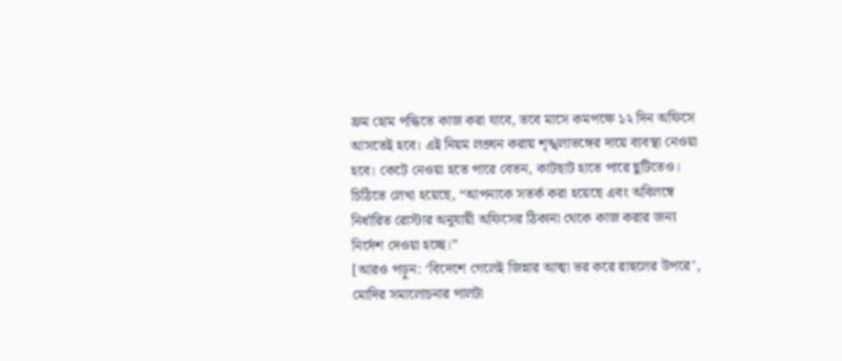ফ্রম হোম পদ্ধিতে কাজ করা যাবে, তবে মাসে কমপক্ষে ১২ দিন অফিসে আসতেই হবে। এই নিয়ম লঙ্ঘন করায় শৃঙ্খলাভঙ্গের দায়ে ব্যবস্থা নেওয়া হবে। কেটে নেওয়া হতে পারে বেতন, কাটছাট হাতে পারে ছুটিতেও। চিঠিতে লেখা হয়েছে, “আপনাকে সতর্ক করা হয়েছে এবং অবিলম্বে নির্ধারিত রোস্টার অনুযায়ী অফিসের ঠিকানা থেকে কাজ করার জন্য নির্দেশ দেওয়া হচ্ছে।”
[আরও পড়ুন: ‘বিদেশে গেলেই জিন্নার আত্মা ভর করে রাহুলের উপরে’, মোদির সমালোচনার পালটা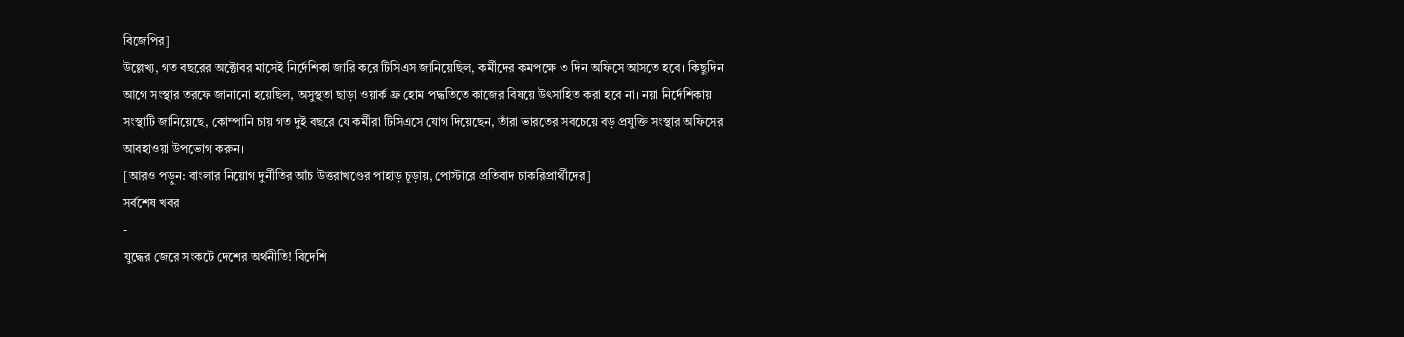বিজেপির]
উল্লেখ্য, গত বছরের অক্টোবর মাসেই নির্দেশিকা জারি করে টিসিএস জানিয়েছিল, কর্মীদের কমপক্ষে ৩ দিন অফিসে আসতে হবে। কিছুদিন আগে সংস্থার তরফে জানানো হয়েছিল, অসুস্থতা ছাড়া ওয়ার্ক ফ্র হোম পদ্ধতিতে কাজের বিষয়ে উৎসাহিত করা হবে না। নয়া নির্দেশিকায় সংস্থাটি জানিয়েছে, কোম্পানি চায় গত দুই বছরে যে কর্মীরা টিসিএসে যোগ দিয়েছেন, তাঁরা ভারতের সবচেয়ে বড় প্রযুক্তি সংস্থার অফিসের আবহাওয়া উপভোগ করুন।
[আরও পড়ুন: বাংলার নিয়োগ দুর্নীতির আঁচ উত্তরাখণ্ডের পাহাড় চূড়ায়, পোস্টারে প্রতিবাদ চাকরিপ্রার্থীদের]
সর্বশেষ খবর
-
যুদ্ধের জেরে সংকটে দেশের অর্থনীতি! বিদেশি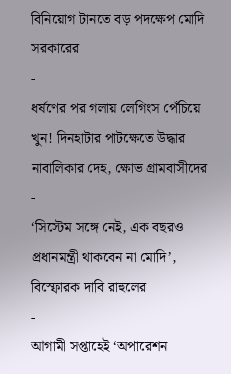বিনিয়োগ টানতে বড় পদক্ষেপ মোদি সরকারের
-
ধর্ষণের পর গলায় লেগিংস পেঁচিয়ে খুন! দিনহাটার পাটক্ষেতে উদ্ধার নাবালিকার দেহ, ক্ষোভ গ্রামবাসীদের
-
‘সিস্টেম সঙ্গে নেই, এক বছরও প্রধানমন্ত্রী থাকবেন না মোদি’, বিস্ফোরক দাবি রাহুলের
-
আগামী সপ্তাহেই ‘অপারেশন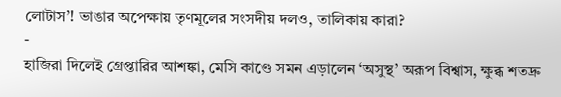লোটাস’! ভাঙার অপেক্ষায় তৃণমূলের সংসদীয় দলও, তালিকায় কারা?
-
হাজিরা দিলেই গ্রেপ্তারির আশঙ্কা, মেসি কাণ্ডে সমন এড়ালেন ‘অসুস্থ’ অরূপ বিশ্বাস, ক্ষুব্ধ শতদ্রু